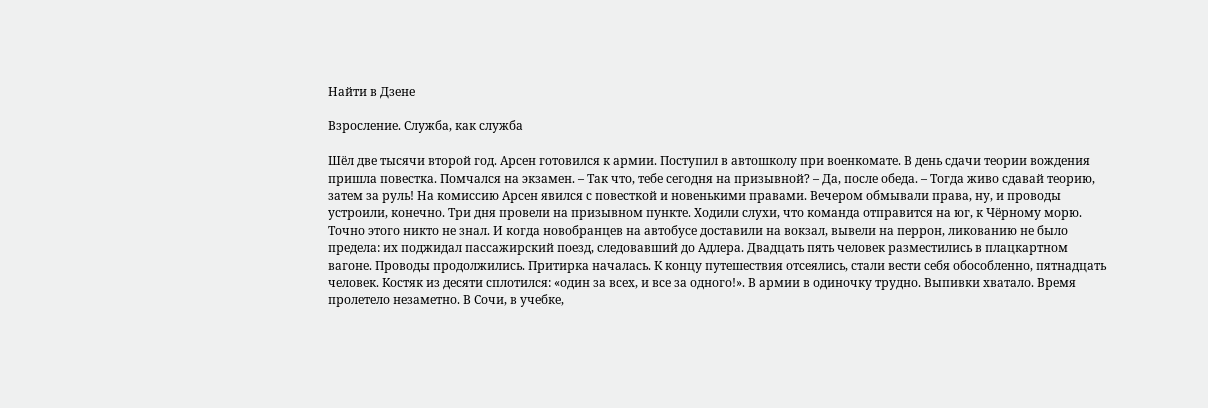Найти в Дзене

Взросление. Служба, как служба

Шёл две тысячи второй год. Арсен готовился к армии. Поступил в автошколу при военкомате. В день сдачи теории вождения пришла повестка. Помчался на экзамен. – Так что, тебе сегодня на призывной? – Да, после обеда. – Тогда живо сдавай теорию, затем за руль! На комиссию Арсен явился с повесткой и новенькими правами. Вечером обмывали права, ну, и проводы устроили, конечно. Три дня провели на призывном пункте. Ходили слухи, что команда отправится на юг, к Чёрному морю. Точно этого никто не знал. И когда новобранцев на автобусе доставили на вокзал, вывели на перрон, ликованию не было предела: их поджидал пассажирский поезд, следовавший до Адлера. Двадцать пять человек разместились в плацкартном вагоне. Проводы продолжились. Притирка началась. К концу путешествия отсеялись, стали вести себя обособленно, пятнадцать человек. Костяк из десяти сплотился: «один за всех, и все за одного!». В армии в одиночку трудно. Выпивки хватало. Время пролетело незаметно. В Сочи, в учебке,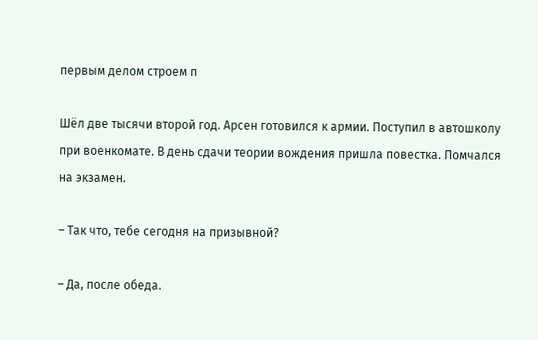первым делом строем п

Шёл две тысячи второй год. Арсен готовился к армии. Поступил в автошколу при военкомате. В день сдачи теории вождения пришла повестка. Помчался на экзамен.

– Так что, тебе сегодня на призывной?

– Да, после обеда.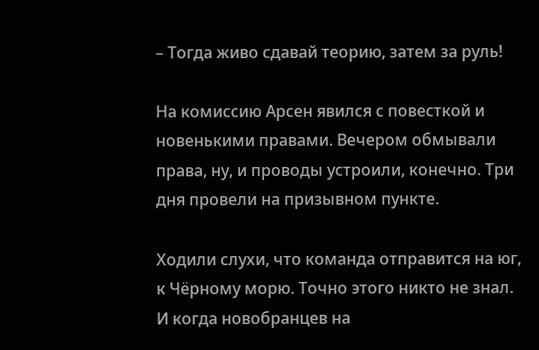– Тогда живо сдавай теорию, затем за руль!

На комиссию Арсен явился с повесткой и новенькими правами. Вечером обмывали права, ну, и проводы устроили, конечно. Три дня провели на призывном пункте.

Ходили слухи, что команда отправится на юг, к Чёрному морю. Точно этого никто не знал. И когда новобранцев на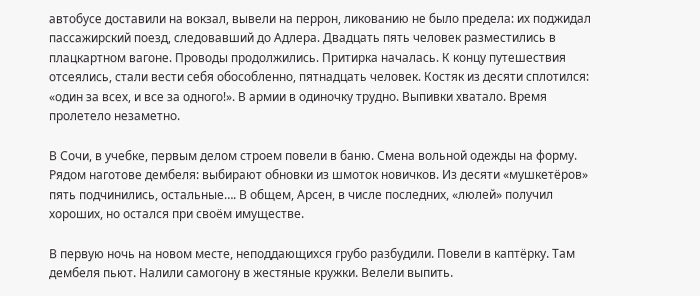автобусе доставили на вокзал, вывели на перрон, ликованию не было предела: их поджидал пассажирский поезд, следовавший до Адлера. Двадцать пять человек разместились в плацкартном вагоне. Проводы продолжились. Притирка началась. К концу путешествия отсеялись, стали вести себя обособленно, пятнадцать человек. Костяк из десяти сплотился: «один за всех, и все за одного!». В армии в одиночку трудно. Выпивки хватало. Время пролетело незаметно.

В Сочи, в учебке, первым делом строем повели в баню. Смена вольной одежды на форму. Рядом наготове дембеля: выбирают обновки из шмоток новичков. Из десяти «мушкетёров» пять подчинились, остальные…. В общем, Арсен, в числе последних, «люлей» получил хороших, но остался при своём имуществе.

В первую ночь на новом месте, неподдающихся грубо разбудили. Повели в каптёрку. Там дембеля пьют. Налили самогону в жестяные кружки. Велели выпить.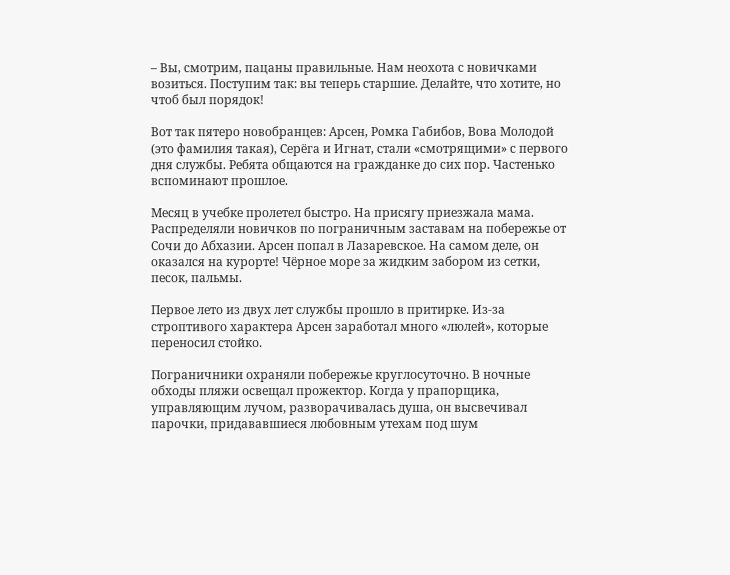– Вы, смотрим, пацаны правильные. Нам неохота с новичками возиться. Поступим так: вы теперь старшие. Делайте, что хотите, но чтоб был порядок!

Вот так пятеро новобранцев: Арсен, Ромка Габибов, Вова Молодой (это фамилия такая), Серёга и Игнат, стали «смотрящими» с первого дня службы. Ребята общаются на гражданке до сих пор. Частенько вспоминают прошлое.

Месяц в учебке пролетел быстро. На присягу приезжала мама. Распределяли новичков по пограничным заставам на побережье от Сочи до Абхазии. Арсен попал в Лазаревское. На самом деле, он оказался на курорте! Чёрное море за жидким забором из сетки, песок, пальмы.

Первое лето из двух лет службы прошло в притирке. Из-за строптивого характера Арсен заработал много «люлей», которые переносил стойко.

Пограничники охраняли побережье круглосуточно. В ночные обходы пляжи освещал прожектор. Когда у прапорщика, управляющим лучом, разворачивалась душа, он высвечивал парочки, придававшиеся любовным утехам под шум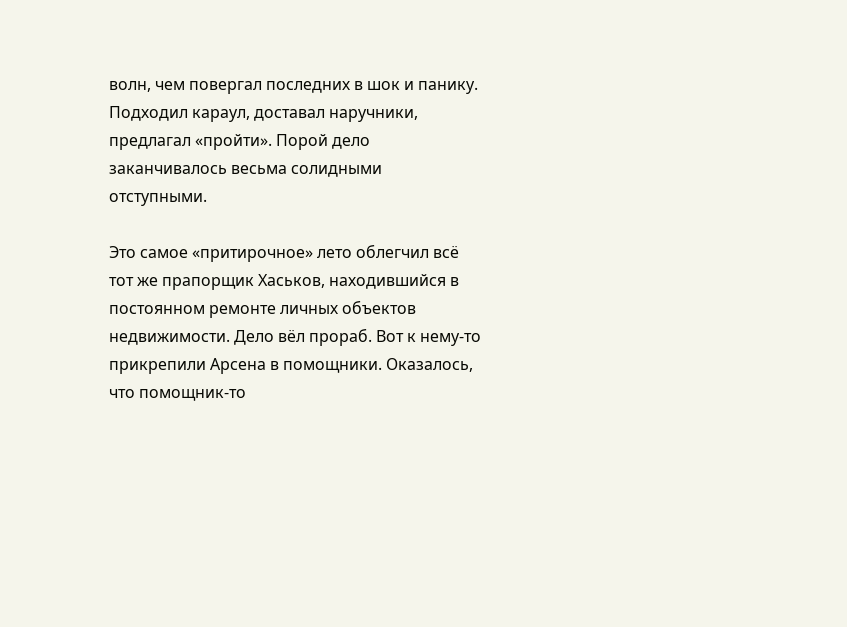волн, чем повергал последних в шок и панику. Подходил караул, доставал наручники, предлагал «пройти». Порой дело заканчивалось весьма солидными отступными.

Это самое «притирочное» лето облегчил всё тот же прапорщик Хаськов, находившийся в постоянном ремонте личных объектов недвижимости. Дело вёл прораб. Вот к нему-то прикрепили Арсена в помощники. Оказалось, что помощник-то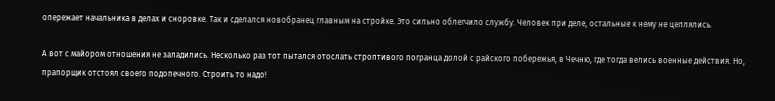опережает начальника в делах и сноровке. Так и сделался новобранец главным на стройке. Это сильно облегчило службу. Человек при деле, остальные к нему не цеплялись.

А вот с майором отношения не заладились. Несколько раз тот пытался отослать строптивого погранца долой с райского побережья, в Чечню, где тогда велись военные действия. Но, прапорщик отстоял своего подопечного. Строить то надо!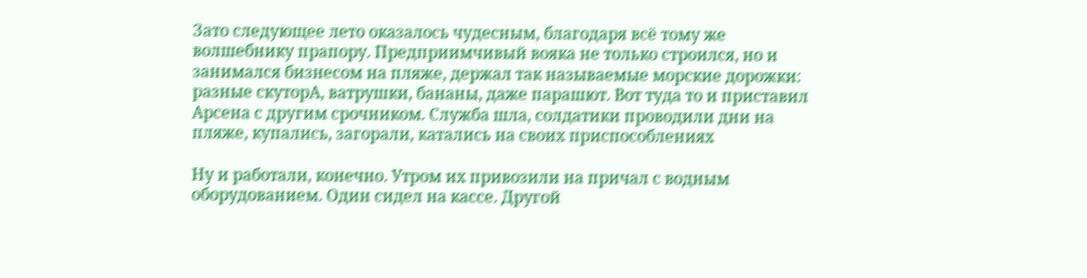Зато следующее лето оказалось чудесным, благодаря всё тому же волшебнику прапору. Предприимчивый вояка не только строился, но и занимался бизнесом на пляже, держал так называемые морские дорожки: разные скуторА, ватрушки, бананы, даже парашют. Вот туда то и приставил Арсена с другим срочником. Служба шла, солдатики проводили дни на пляже, купались, загорали, катались на своих приспособлениях

Ну и работали, конечно. Утром их привозили на причал с водным оборудованием. Один сидел на кассе. Другой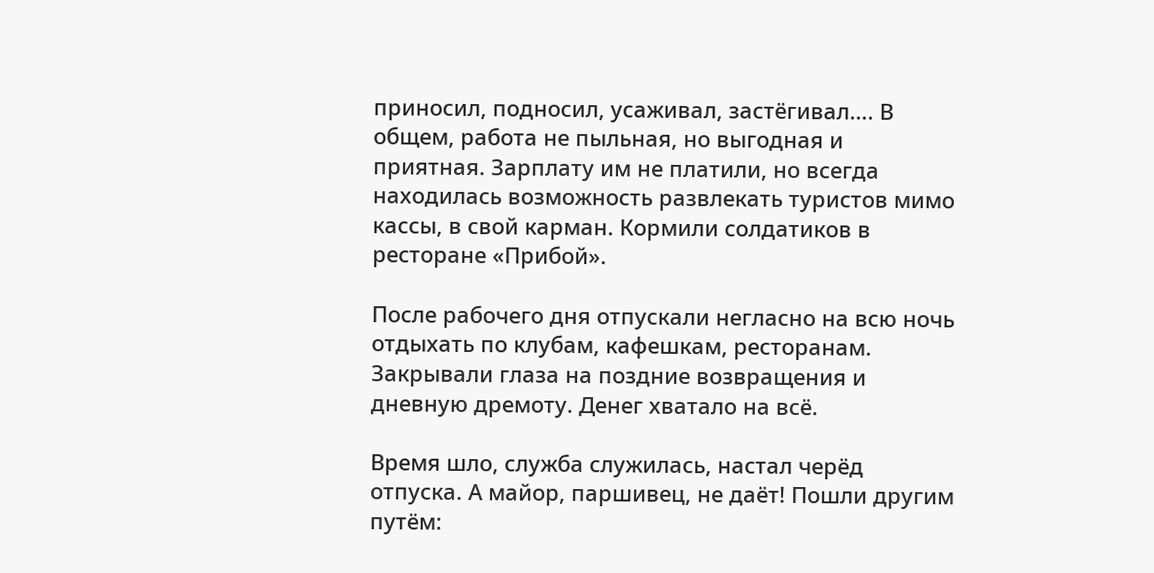приносил, подносил, усаживал, застёгивал…. В общем, работа не пыльная, но выгодная и приятная. Зарплату им не платили, но всегда находилась возможность развлекать туристов мимо кассы, в свой карман. Кормили солдатиков в ресторане «Прибой».

После рабочего дня отпускали негласно на всю ночь отдыхать по клубам, кафешкам, ресторанам. Закрывали глаза на поздние возвращения и дневную дремоту. Денег хватало на всё.

Время шло, служба служилась, настал черёд отпуска. А майор, паршивец, не даёт! Пошли другим путём: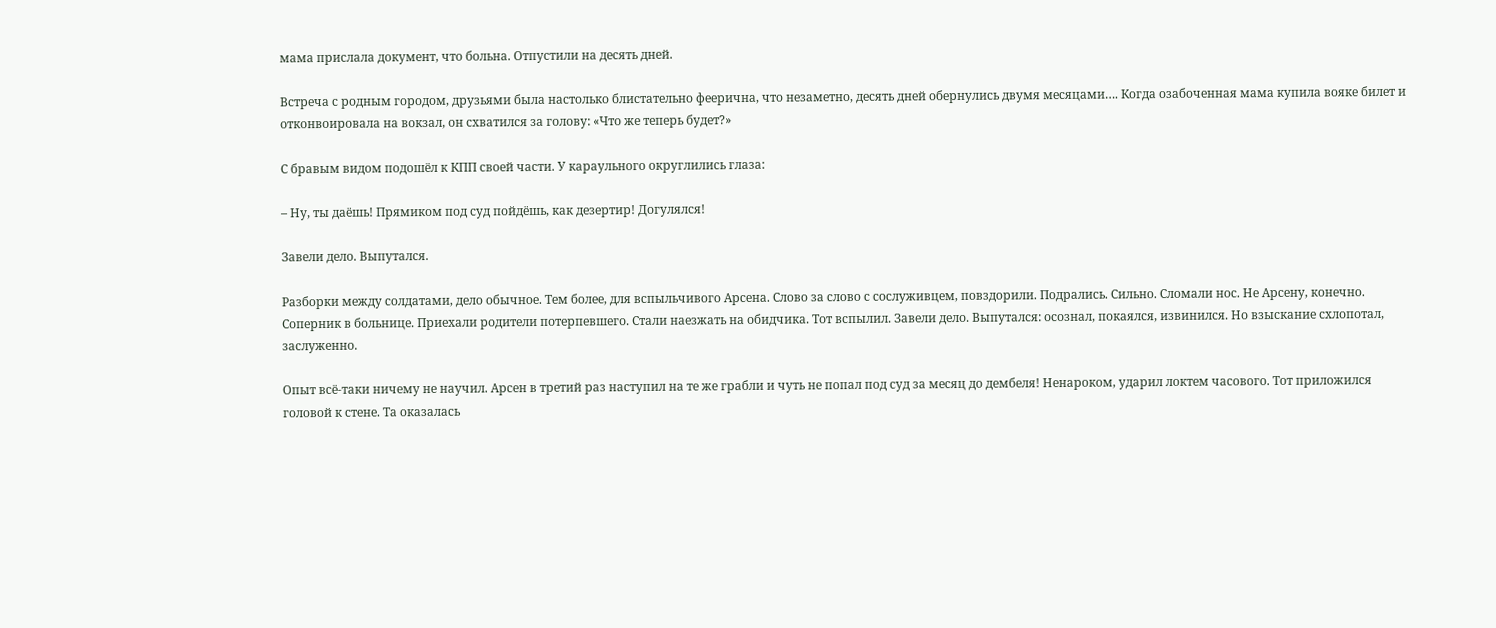мама прислала документ, что больна. Отпустили на десять дней.

Встреча с родным городом, друзьями была настолько блистательно феерична, что незаметно, десять дней обернулись двумя месяцами…. Когда озабоченная мама купила вояке билет и отконвоировала на вокзал, он схватился за голову: «Что же теперь будет?»

С бравым видом подошёл к КПП своей части. У караульного округлились глаза:

– Ну, ты даёшь! Прямиком под суд пойдёшь, как дезертир! Догулялся!

Завели дело. Выпутался.

Разборки между солдатами, дело обычное. Тем более, для вспыльчивого Арсена. Слово за слово с сослуживцем, повздорили. Подрались. Сильно. Сломали нос. Не Арсену, конечно. Соперник в больнице. Приехали родители потерпевшего. Стали наезжать на обидчика. Тот вспылил. Завели дело. Выпутался: осознал, покаялся, извинился. Но взыскание схлопотал, заслуженно.

Опыт всё-таки ничему не научил. Арсен в третий раз наступил на те же грабли и чуть не попал под суд за месяц до дембеля! Ненароком, ударил локтем часового. Тот приложился головой к стене. Та оказалась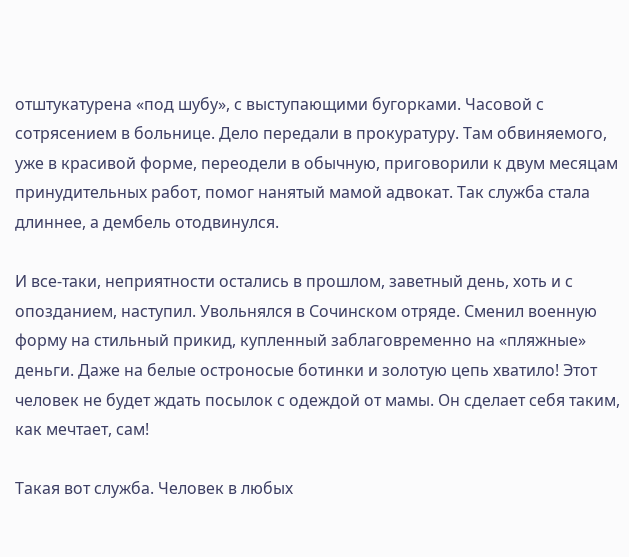отштукатурена «под шубу», с выступающими бугорками. Часовой с сотрясением в больнице. Дело передали в прокуратуру. Там обвиняемого, уже в красивой форме, переодели в обычную, приговорили к двум месяцам принудительных работ, помог нанятый мамой адвокат. Так служба стала длиннее, а дембель отодвинулся.

И все-таки, неприятности остались в прошлом, заветный день, хоть и с опозданием, наступил. Увольнялся в Сочинском отряде. Сменил военную форму на стильный прикид, купленный заблаговременно на «пляжные» деньги. Даже на белые остроносые ботинки и золотую цепь хватило! Этот человек не будет ждать посылок с одеждой от мамы. Он сделает себя таким, как мечтает, сам!

Такая вот служба. Человек в любых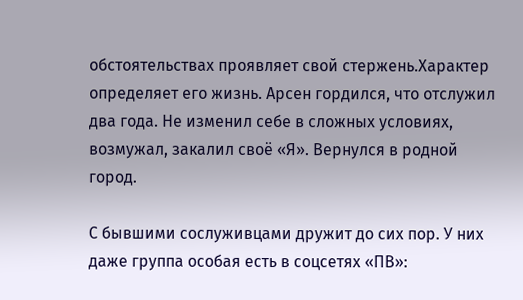обстоятельствах проявляет свой стержень.Характер определяет его жизнь. Арсен гордился, что отслужил два года. Не изменил себе в сложных условиях, возмужал, закалил своё «Я». Вернулся в родной город.

С бывшими сослуживцами дружит до сих пор. У них даже группа особая есть в соцсетях «ПВ»: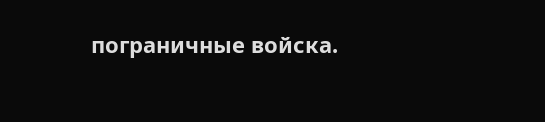пограничные войска.